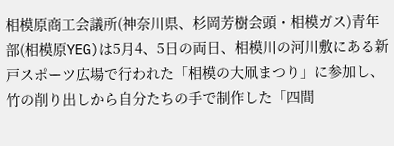相模原商工会議所(神奈川県、杉岡芳樹会頭・相模ガス)青年部(相模原YEG)は5月4、5日の両日、相模川の河川敷にある新戸スポーツ広場で行われた「相模の大凧まつり」に参加し、竹の削り出しから自分たちの手で制作した「四間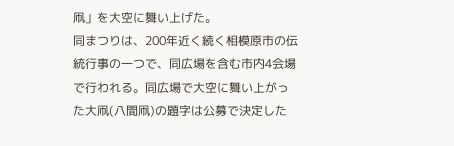凧」を大空に舞い上げた。
同まつりは、200年近く続く相模原市の伝統行事の一つで、同広場を含む市内4会場で行われる。同広場で大空に舞い上がった大凧(八間凧)の題字は公募で決定した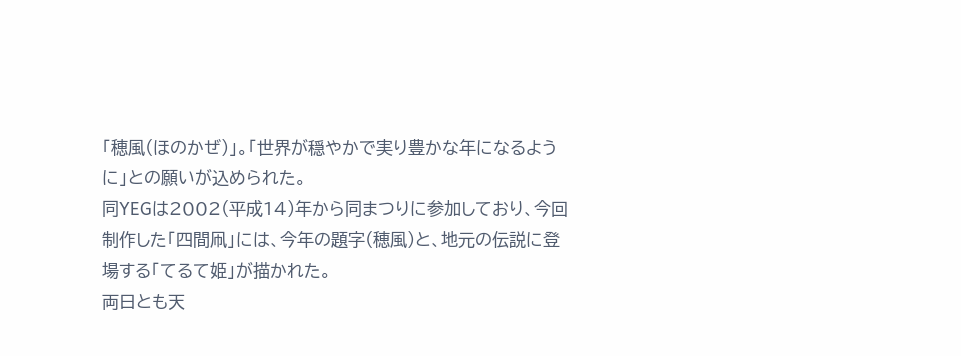「穂風(ほのかぜ)」。「世界が穏やかで実り豊かな年になるように」との願いが込められた。
同YEGは2002(平成14)年から同まつりに参加しており、今回制作した「四間凧」には、今年の題字(穂風)と、地元の伝説に登場する「てるて姫」が描かれた。
両日とも天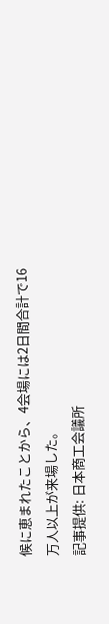候に恵まれたことから、4会場には2日間合計で16万人以上が来場した。
記事提供: 日本商工会議所